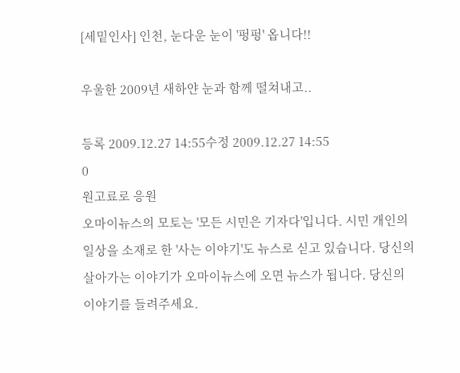[세밑인사] 인천, 눈다운 눈이 '펑펑' 옵니다!!

우울한 2009년 새하얀 눈과 함께 떨쳐내고..

등록 2009.12.27 14:55수정 2009.12.27 14:55
0
원고료로 응원
오마이뉴스의 모토는 '모든 시민은 기자다'입니다. 시민 개인의 일상을 소재로 한 '사는 이야기'도 뉴스로 싣고 있습니다. 당신의 살아가는 이야기가 오마이뉴스에 오면 뉴스가 됩니다. 당신의 이야기를 들려주세요.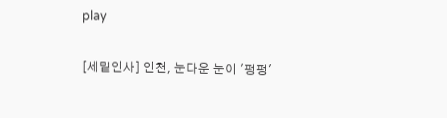play

[세밑인사] 인천, 눈다운 눈이 '펑펑'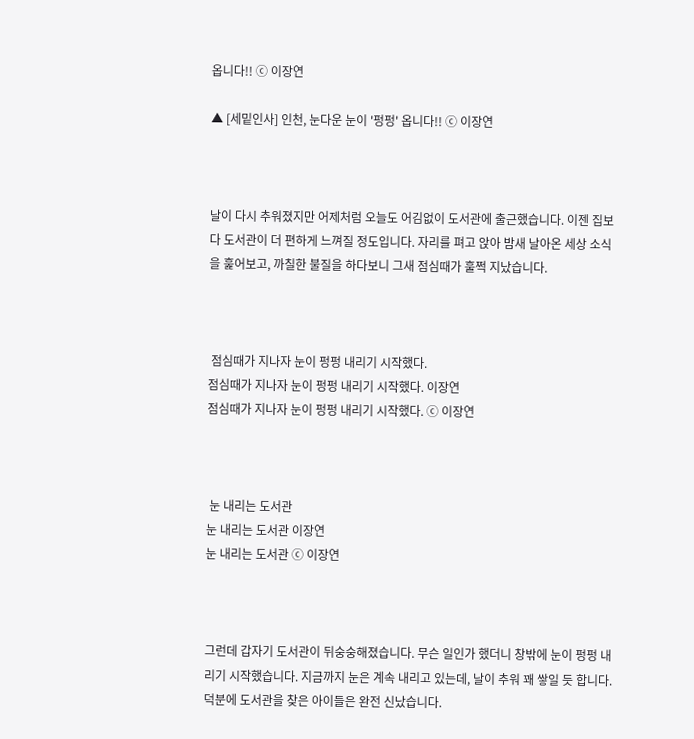옵니다!! ⓒ 이장연

▲ [세밑인사] 인천, 눈다운 눈이 '펑펑' 옵니다!! ⓒ 이장연



날이 다시 추워졌지만 어제처럼 오늘도 어김없이 도서관에 출근했습니다. 이젠 집보다 도서관이 더 편하게 느껴질 정도입니다. 자리를 펴고 앉아 밤새 날아온 세상 소식을 훑어보고, 까칠한 불질을 하다보니 그새 점심때가 훌쩍 지났습니다.



 점심때가 지나자 눈이 펑펑 내리기 시작했다.
점심때가 지나자 눈이 펑펑 내리기 시작했다. 이장연
점심때가 지나자 눈이 펑펑 내리기 시작했다. ⓒ 이장연



 눈 내리는 도서관
눈 내리는 도서관 이장연
눈 내리는 도서관 ⓒ 이장연



그런데 갑자기 도서관이 뒤숭숭해졌습니다. 무슨 일인가 했더니 창밖에 눈이 펑펑 내리기 시작했습니다. 지금까지 눈은 계속 내리고 있는데, 날이 추워 꽤 쌓일 듯 합니다. 덕분에 도서관을 찾은 아이들은 완전 신났습니다.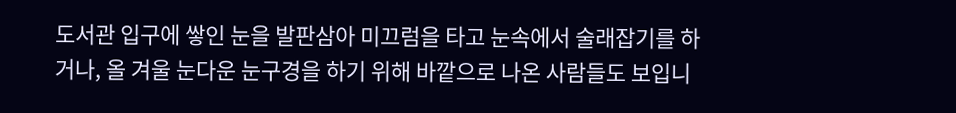도서관 입구에 쌓인 눈을 발판삼아 미끄럼을 타고 눈속에서 술래잡기를 하거나, 올 겨울 눈다운 눈구경을 하기 위해 바깥으로 나온 사람들도 보입니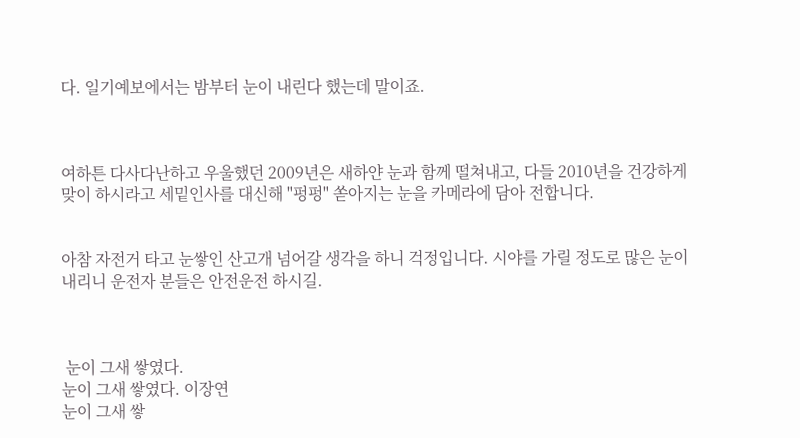다. 일기예보에서는 밤부터 눈이 내린다 했는데 말이죠.



여하튼 다사다난하고 우울했던 2009년은 새하얀 눈과 함께 떨쳐내고, 다들 2010년을 건강하게 맞이 하시라고 세밑인사를 대신해 "펑펑" 쏟아지는 눈을 카메라에 담아 전합니다.


아참 자전거 타고 눈쌓인 산고개 넘어갈 생각을 하니 걱정입니다. 시야를 가릴 정도로 많은 눈이 내리니 운전자 분들은 안전운전 하시길.



 눈이 그새 쌓였다.
눈이 그새 쌓였다. 이장연
눈이 그새 쌓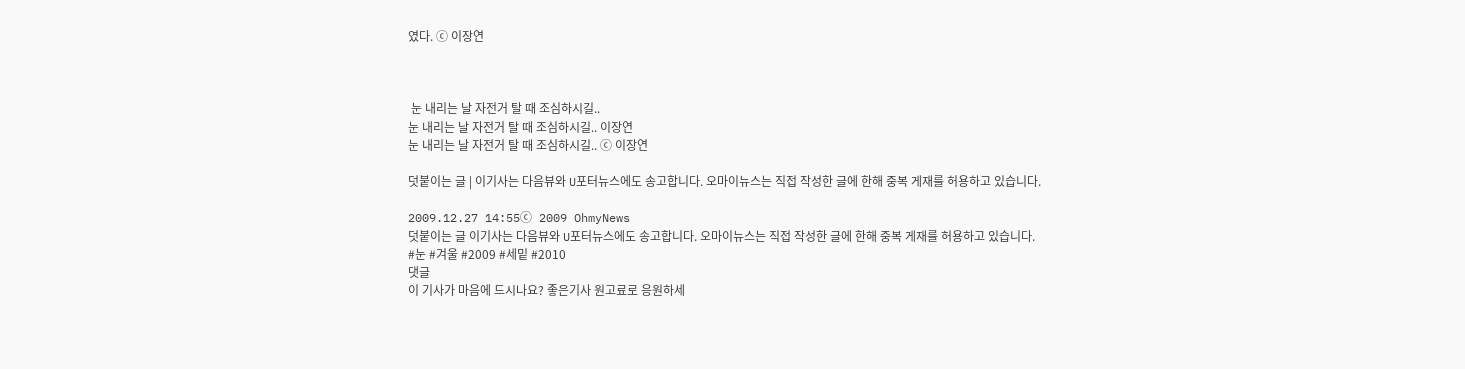였다. ⓒ 이장연



 눈 내리는 날 자전거 탈 때 조심하시길..
눈 내리는 날 자전거 탈 때 조심하시길.. 이장연
눈 내리는 날 자전거 탈 때 조심하시길.. ⓒ 이장연

덧붙이는 글 | 이기사는 다음뷰와 U포터뉴스에도 송고합니다. 오마이뉴스는 직접 작성한 글에 한해 중복 게재를 허용하고 있습니다.

2009.12.27 14:55ⓒ 2009 OhmyNews
덧붙이는 글 이기사는 다음뷰와 U포터뉴스에도 송고합니다. 오마이뉴스는 직접 작성한 글에 한해 중복 게재를 허용하고 있습니다.
#눈 #겨울 #2009 #세밑 #2010
댓글
이 기사가 마음에 드시나요? 좋은기사 원고료로 응원하세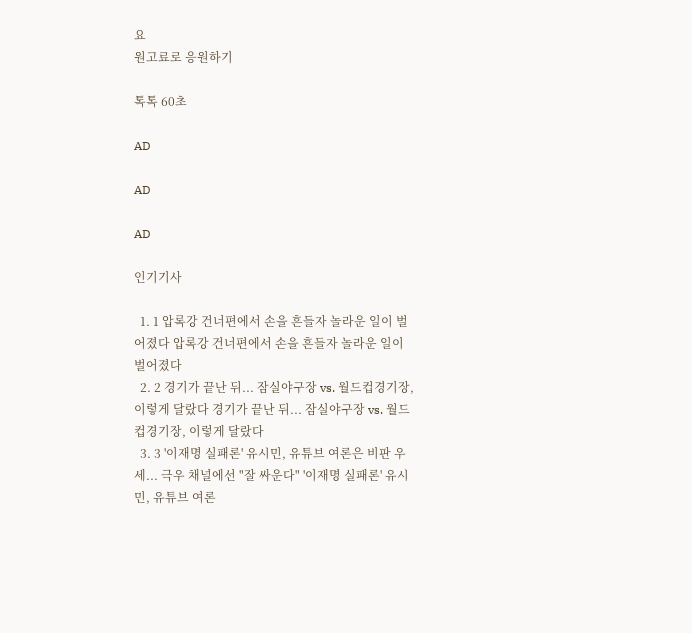요
원고료로 응원하기

톡톡 60초

AD

AD

AD

인기기사

  1. 1 압록강 건너편에서 손을 흔들자 놀라운 일이 벌어졌다 압록강 건너편에서 손을 흔들자 놀라운 일이 벌어졌다
  2. 2 경기가 끝난 뒤... 잠실야구장 vs. 월드컵경기장, 이렇게 달랐다 경기가 끝난 뒤... 잠실야구장 vs. 월드컵경기장, 이렇게 달랐다
  3. 3 '이재명 실패론' 유시민, 유튜브 여론은 비판 우세... 극우 채널에선 "잘 싸운다" '이재명 실패론' 유시민, 유튜브 여론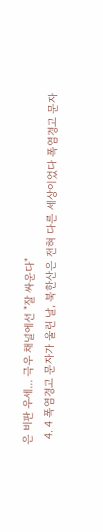은 비판 우세... 극우 채널에선 "잘 싸운다"
  4. 4 폭염경고 문자가 울린 날, 북한산은 전혀 다른 세상이었다 폭염경고 문자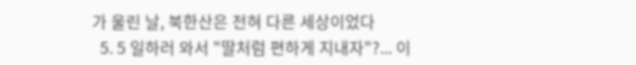가 울린 날, 북한산은 전혀 다른 세상이었다
  5. 5 일하러 와서 "딸처럼 편하게 지내자"?... 이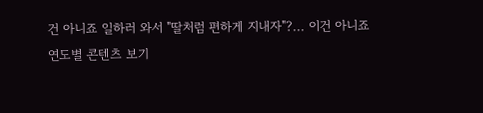건 아니죠 일하러 와서 "딸처럼 편하게 지내자"?... 이건 아니죠
연도별 콘텐츠 보기